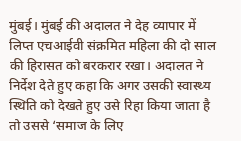मुंबई। मुंबई की अदालत ने देह व्यापार में लिप्त एचआईवी संक्रमित महिला की दो साल की हिरासत को बरकरार रखा। अदालत ने निर्देश देते हुए कहा कि अगर उसकी स्वास्थ्य स्थिति को देखते हुए उसे रिहा किया जाता है तो उससे ‘समाज के लिए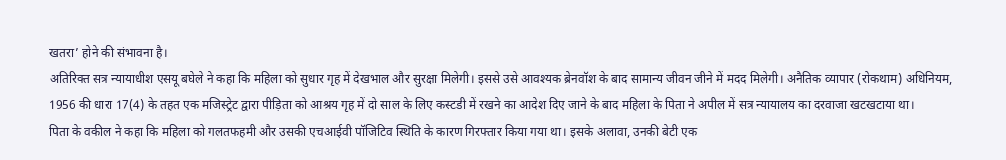खतरा’ होने की संभावना है।
अतिरिक्त सत्र न्यायाधीश एसयू बघेले ने कहा कि महिला को सुधार गृह में देखभाल और सुरक्षा मिलेगी। इससे उसे आवश्यक ब्रेनवॉश के बाद सामान्य जीवन जीने में मदद मिलेगी। अनैतिक व्यापार (रोकथाम) अधिनियम, 1956 की धारा 17(4) के तहत एक मजिस्ट्रेट द्वारा पीड़िता को आश्रय गृह में दो साल के लिए कस्टडी में रखने का आदेश दिए जाने के बाद महिला के पिता ने अपील में सत्र न्यायालय का दरवाजा खटखटाया था।
पिता के वकील ने कहा कि महिला को गलतफहमी और उसकी एचआईवी पॉजिटिव स्थिति के कारण गिरफ्तार किया गया था। इसके अलावा, उनकी बेटी एक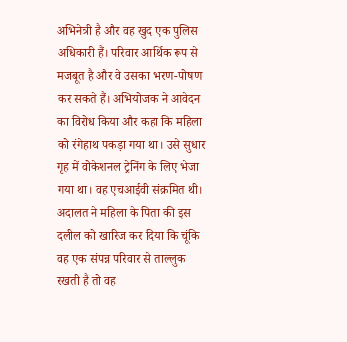अभिनेत्री है और वह खुद एक पुलिस अधिकारी हैं। परिवार आर्थिक रूप से मजबूत है और वे उसका भरण-पोषण कर सकते हैं। अभियोजक ने आवेदन का विरोध किया और कहा कि महिला को रंगेहाथ पकड़ा गया था। उसे सुधार गृह में वोकेशनल ट्रेनिंग के लिए भेजा गया था। वह एचआईवी संक्रमित थी। अदालत ने महिला के पिता की इस दलील को खारिज कर दिया कि चूंकि वह एक संपन्न परिवार से ताल्लुक रखती है तो वह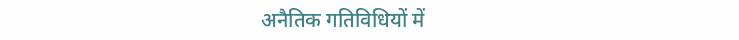अनैतिक गतिविधियों में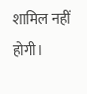शामिल नहीं होगी।